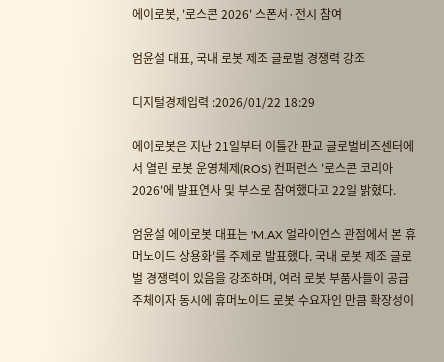에이로봇, '로스콘 2026' 스폰서·전시 참여

엄윤설 대표, 국내 로봇 제조 글로벌 경쟁력 강조

디지털경제입력 :2026/01/22 18:29

에이로봇은 지난 21일부터 이틀간 판교 글로벌비즈센터에서 열린 로봇 운영체제(ROS) 컨퍼런스 '로스콘 코리아 2026'에 발표연사 및 부스로 참여했다고 22일 밝혔다.

엄윤설 에이로봇 대표는 'M.AX 얼라이언스 관점에서 본 휴머노이드 상용화'를 주제로 발표했다. 국내 로봇 제조 글로벌 경쟁력이 있음을 강조하며, 여러 로봇 부품사들이 공급 주체이자 동시에 휴머노이드 로봇 수요자인 만큼 확장성이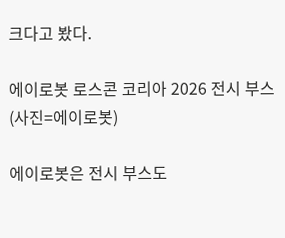크다고 봤다.

에이로봇 로스콘 코리아 2026 전시 부스 (사진=에이로봇)

에이로봇은 전시 부스도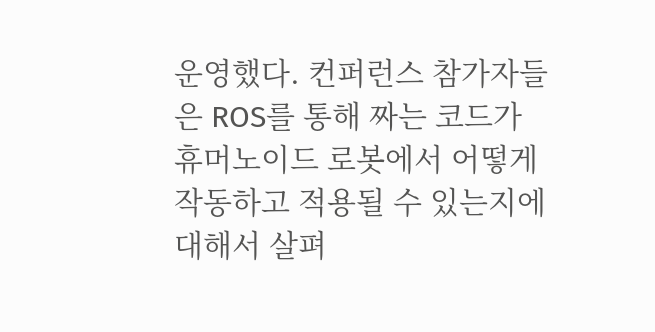운영했다. 컨퍼런스 참가자들은 ROS를 통해 짜는 코드가 휴머노이드 로봇에서 어떻게 작동하고 적용될 수 있는지에 대해서 살펴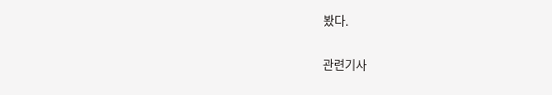봤다.

관련기사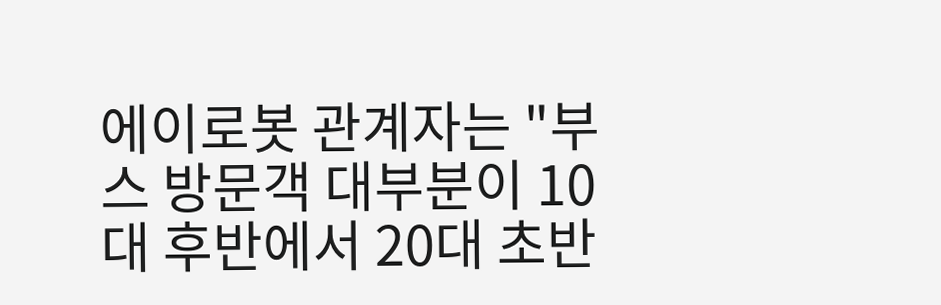에이로봇 관계자는 "부스 방문객 대부분이 10대 후반에서 20대 초반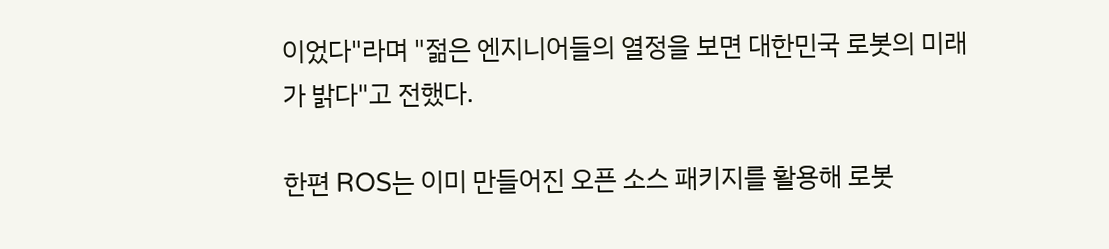이었다"라며 "젊은 엔지니어들의 열정을 보면 대한민국 로봇의 미래가 밝다"고 전했다.

한편 ROS는 이미 만들어진 오픈 소스 패키지를 활용해 로봇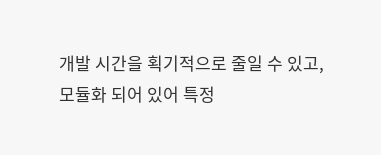개발 시간을 획기적으로 줄일 수 있고, 모듈화 되어 있어 특정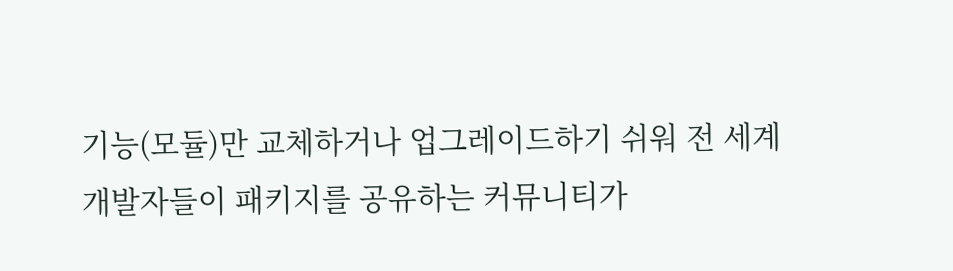기능(모듈)만 교체하거나 업그레이드하기 쉬워 전 세계 개발자들이 패키지를 공유하는 커뮤니티가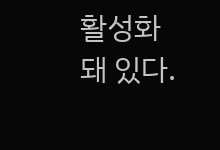활성화돼 있다.